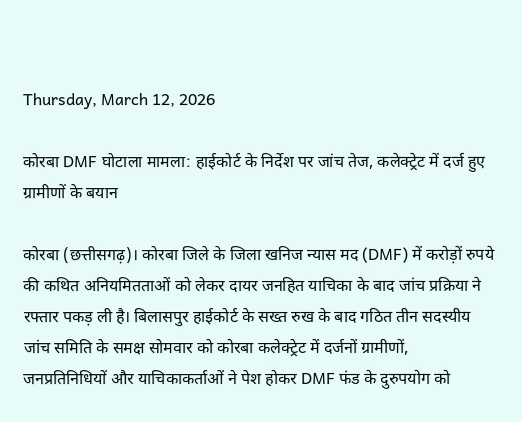Thursday, March 12, 2026

कोरबा DMF घोटाला मामला: हाईकोर्ट के निर्देश पर जांच तेज, कलेक्ट्रेट में दर्ज हुए ग्रामीणों के बयान

कोरबा (छत्तीसगढ़)। कोरबा जिले के जिला खनिज न्यास मद (DMF) में करोड़ों रुपये की कथित अनियमितताओं को लेकर दायर जनहित याचिका के बाद जांच प्रक्रिया ने रफ्तार पकड़ ली है। बिलासपुर हाईकोर्ट के सख्त रुख के बाद गठित तीन सदस्यीय जांच समिति के समक्ष सोमवार को कोरबा कलेक्ट्रेट में दर्जनों ग्रामीणों, जनप्रतिनिधियों और याचिकाकर्ताओं ने पेश होकर DMF फंड के दुरुपयोग को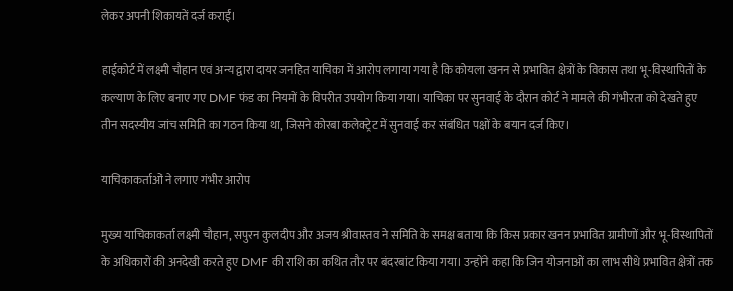लेकर अपनी शिकायतें दर्ज कराईं।

हाईकोर्ट में लक्ष्मी चौहान एवं अन्य द्वारा दायर जनहित याचिका में आरोप लगाया गया है कि कोयला खनन से प्रभावित क्षेत्रों के विकास तथा भू-विस्थापितों के कल्याण के लिए बनाए गए DMF फंड का नियमों के विपरीत उपयोग किया गया। याचिका पर सुनवाई के दौरान कोर्ट ने मामले की गंभीरता को देखते हुए तीन सदस्यीय जांच समिति का गठन किया था, जिसने कोरबा कलेक्ट्रेट में सुनवाई कर संबंधित पक्षों के बयान दर्ज किए।

याचिकाकर्ताओं ने लगाए गंभीर आरोप

मुख्य याचिकाकर्ता लक्ष्मी चौहान, सपुरन कुलदीप और अजय श्रीवास्तव ने समिति के समक्ष बताया कि किस प्रकार खनन प्रभावित ग्रामीणों और भू-विस्थापितों के अधिकारों की अनदेखी करते हुए DMF की राशि का कथित तौर पर बंदरबांट किया गया। उन्होंने कहा कि जिन योजनाओं का लाभ सीधे प्रभावित क्षेत्रों तक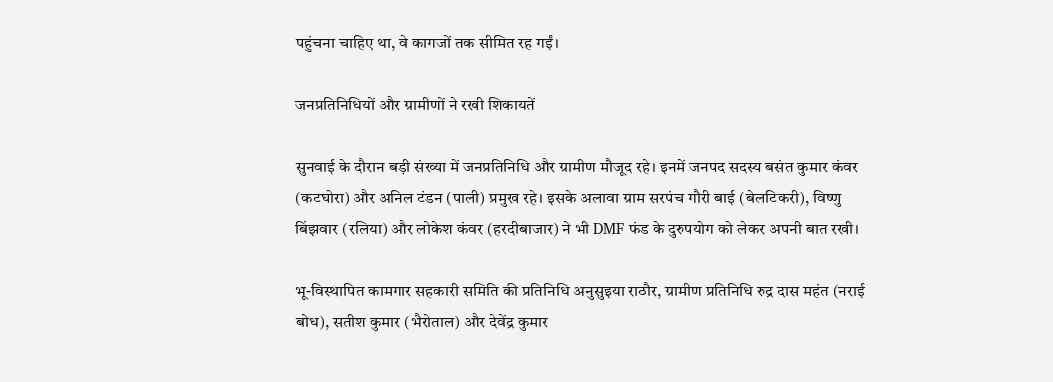पहुंचना चाहिए था, वे कागजों तक सीमित रह गईं।

जनप्रतिनिधियों और ग्रामीणों ने रखी शिकायतें

सुनवाई के दौरान बड़ी संख्या में जनप्रतिनिधि और ग्रामीण मौजूद रहे। इनमें जनपद सदस्य बसंत कुमार कंवर (कटघोरा) और अनिल टंडन (पाली) प्रमुख रहे। इसके अलावा ग्राम सरपंच गौरी बाई (बेलटिकरी), विष्णु बिंझवार (रलिया) और लोकेश कंवर (हरदीबाजार) ने भी DMF फंड के दुरुपयोग को लेकर अपनी बात रखी।

भू-विस्थापित कामगार सहकारी समिति की प्रतिनिधि अनुसुइया राठौर, ग्रामीण प्रतिनिधि रुद्र दास महंत (नराई बोध), सतीश कुमार (भैरोताल) और देवेंद्र कुमार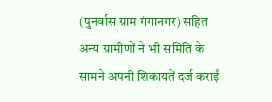(पुनर्वास ग्राम गंगानगर) सहित अन्य ग्रामीणों ने भी समिति के सामने अपनी शिकायतें दर्ज कराईं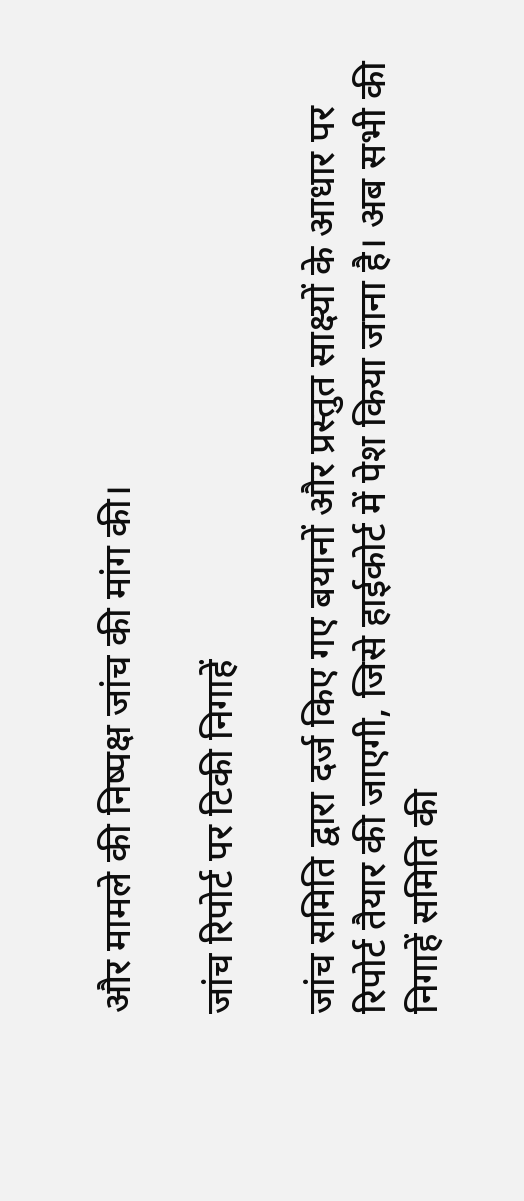और मामले की निष्पक्ष जांच की मांग की।

जांच रिपोर्ट पर टिकी निगाहें

जांच समिति द्वारा दर्ज किए गए बयानों और प्रस्तुत साक्ष्यों के आधार पर रिपोर्ट तैयार की जाएगी, जिसे हाईकोर्ट में पेश किया जाना है। अब सभी की निगाहें समिति की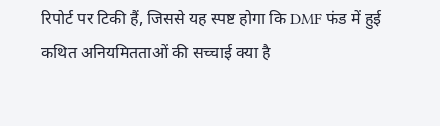रिपोर्ट पर टिकी हैं, जिससे यह स्पष्ट होगा कि DMF फंड में हुई कथित अनियमितताओं की सच्चाई क्या है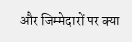और जिम्मेदारों पर क्या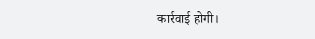कार्रवाई होगी।